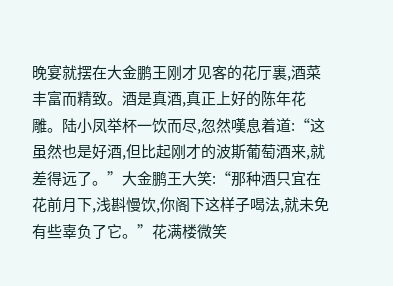晚宴就摆在大金鹏王刚才见客的花厅裏,酒菜丰富而精致。酒是真酒,真正上好的陈年花雕。陆小凤举杯一饮而尽,忽然嘆息着道:“这虽然也是好酒,但比起刚才的波斯葡萄酒来,就差得远了。”大金鹏王大笑:“那种酒只宜在花前月下,浅斟慢饮,你阁下这样子喝法,就未免有些辜负了它。”花满楼微笑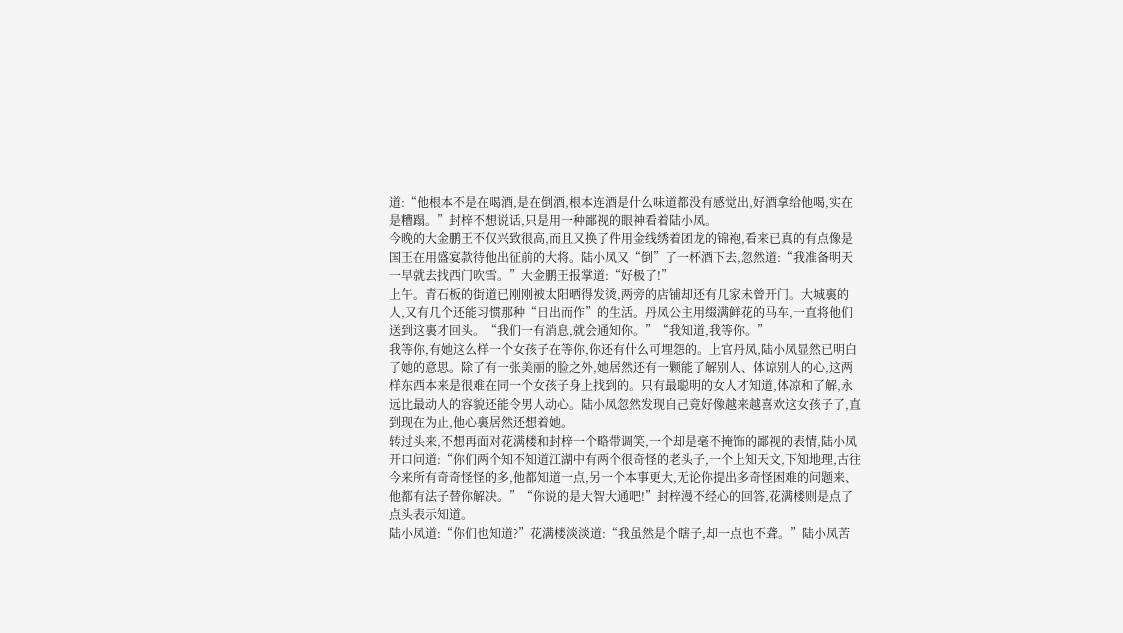道:“他根本不是在喝酒,是在倒酒,根本连酒是什么味道都没有感觉出,好酒拿给他喝,实在是糟蹋。”封梓不想说话,只是用一种鄙视的眼神看着陆小凤。
今晚的大金鹏王不仅兴致很高,而且又换了件用金线绣着团龙的锦袍,看来已真的有点像是国王在用盛宴款待他出征前的大将。陆小凤又“倒”了一杯酒下去,忽然道:“我准备明天一早就去找西门吹雪。”大金鹏王报掌道:“好极了!”
上午。青石板的街道已刚刚被太阳晒得发烫,两旁的店铺却还有几家未曾开门。大城裏的人,又有几个还能习惯那种“日出而作”的生活。丹凤公主用缀满鲜花的马车,一直将他们送到这裏才回头。“我们一有消息,就会通知你。”“我知道,我等你。”
我等你,有她这么样一个女孩子在等你,你还有什么可埋怨的。上官丹凤,陆小凤显然已明白了她的意思。除了有一张美丽的脸之外,她居然还有一颗能了解别人、体谅别人的心,这两样东西本来是很难在同一个女孩子身上找到的。只有最聪明的女人才知道,体凉和了解,永远比最动人的容貌还能令男人动心。陆小凤忽然发现自己竟好像越来越喜欢这女孩子了,直到现在为止,他心裏居然还想着她。
转过头来,不想再面对花满楼和封梓一个略带调笑,一个却是毫不掩饰的鄙视的表情,陆小凤开口问道:“你们两个知不知道江湖中有两个很奇怪的老头子,一个上知天文,下知地理,古往今来所有奇奇怪怪的多,他都知道一点,另一个本事更大,无论你提出多奇怪困难的问题来、他都有法子替你解决。”“你说的是大智大通吧!”封梓漫不经心的回答,花满楼则是点了点头表示知道。
陆小凤道:“你们也知道?”花满楼淡淡道:“我虽然是个瞎子,却一点也不聋。”陆小凤苦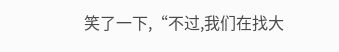笑了一下,“不过,我们在找大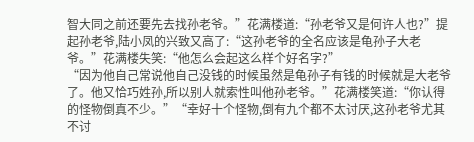智大同之前还要先去找孙老爷。”花满楼道:“孙老爷又是何许人也?”提起孙老爷,陆小凤的兴致又高了:“这孙老爷的全名应该是龟孙子大老爷。”花满楼失笑:“他怎么会起这么样个好名字?”
“因为他自己常说他自己没钱的时候虽然是龟孙子有钱的时候就是大老爷了。他又恰巧姓孙,所以别人就索性叫他孙老爷。”花满楼笑道:“你认得的怪物倒真不少。”“幸好十个怪物,倒有九个都不太讨厌,这孙老爷尤其不讨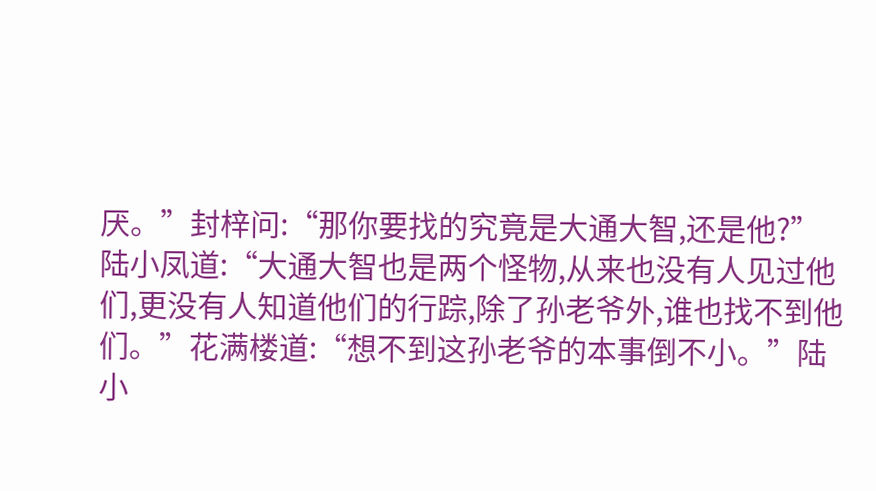厌。”封梓问:“那你要找的究竟是大通大智,还是他?”
陆小凤道:“大通大智也是两个怪物,从来也没有人见过他们,更没有人知道他们的行踪,除了孙老爷外,谁也找不到他们。”花满楼道:“想不到这孙老爷的本事倒不小。”陆小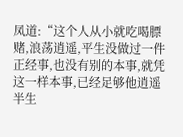凤道:“这个人从小就吃喝膘赌,浪荡逍遥,平生没做过一件正经事,也没有别的本事,就凭这一样本事,已经足够他逍遥半生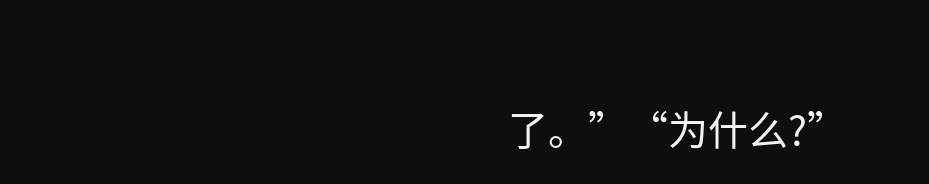了。”“为什么?”